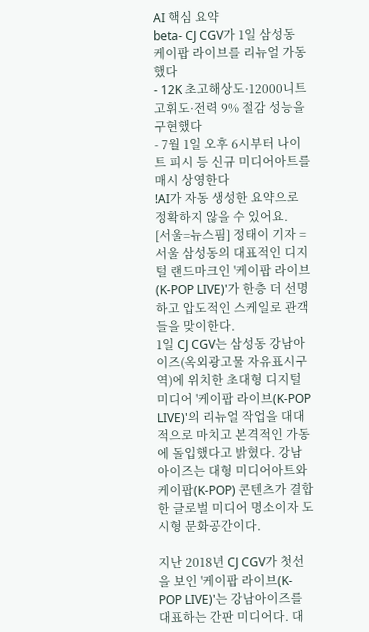AI 핵심 요약
beta- CJ CGV가 1일 삼성동 케이팝 라이브를 리뉴얼 가동했다
- 12K 초고해상도·12000니트 고휘도·전력 9% 절감 성능을 구현했다
- 7월 1일 오후 6시부터 나이트 피시 등 신규 미디어아트를 매시 상영한다
!AI가 자동 생성한 요약으로 정확하지 않을 수 있어요.
[서울=뉴스핌] 정태이 기자 = 서울 삼성동의 대표적인 디지털 랜드마크인 '케이팝 라이브(K-POP LIVE)'가 한층 더 선명하고 압도적인 스케일로 관객들을 맞이한다.
1일 CJ CGV는 삼성동 강남아이즈(옥외광고물 자유표시구역)에 위치한 초대형 디지털 미디어 '케이팝 라이브(K-POP LIVE)'의 리뉴얼 작업을 대대적으로 마치고 본격적인 가동에 돌입했다고 밝혔다. 강남아이즈는 대형 미디어아트와 케이팝(K-POP) 콘텐츠가 결합한 글로벌 미디어 명소이자 도시형 문화공간이다.

지난 2018년 CJ CGV가 첫선을 보인 '케이팝 라이브(K-POP LIVE)'는 강남아이즈를 대표하는 간판 미디어다. 대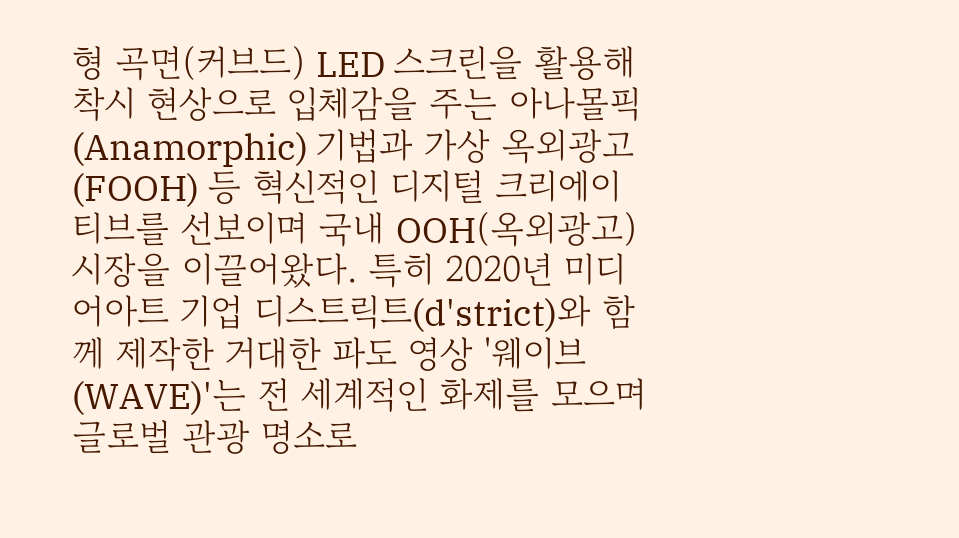형 곡면(커브드) LED 스크린을 활용해 착시 현상으로 입체감을 주는 아나몰픽(Anamorphic) 기법과 가상 옥외광고(FOOH) 등 혁신적인 디지털 크리에이티브를 선보이며 국내 OOH(옥외광고) 시장을 이끌어왔다. 특히 2020년 미디어아트 기업 디스트릭트(d'strict)와 함께 제작한 거대한 파도 영상 '웨이브(WAVE)'는 전 세계적인 화제를 모으며 글로벌 관광 명소로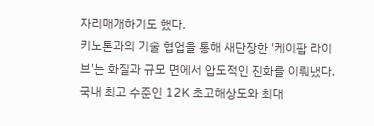자리매개하기도 했다.
키노톤과의 기술 협업을 통해 새단장한 '케이팝 라이브'는 화질과 규모 면에서 압도적인 진화를 이뤄냈다. 국내 최고 수준인 12K 초고해상도와 최대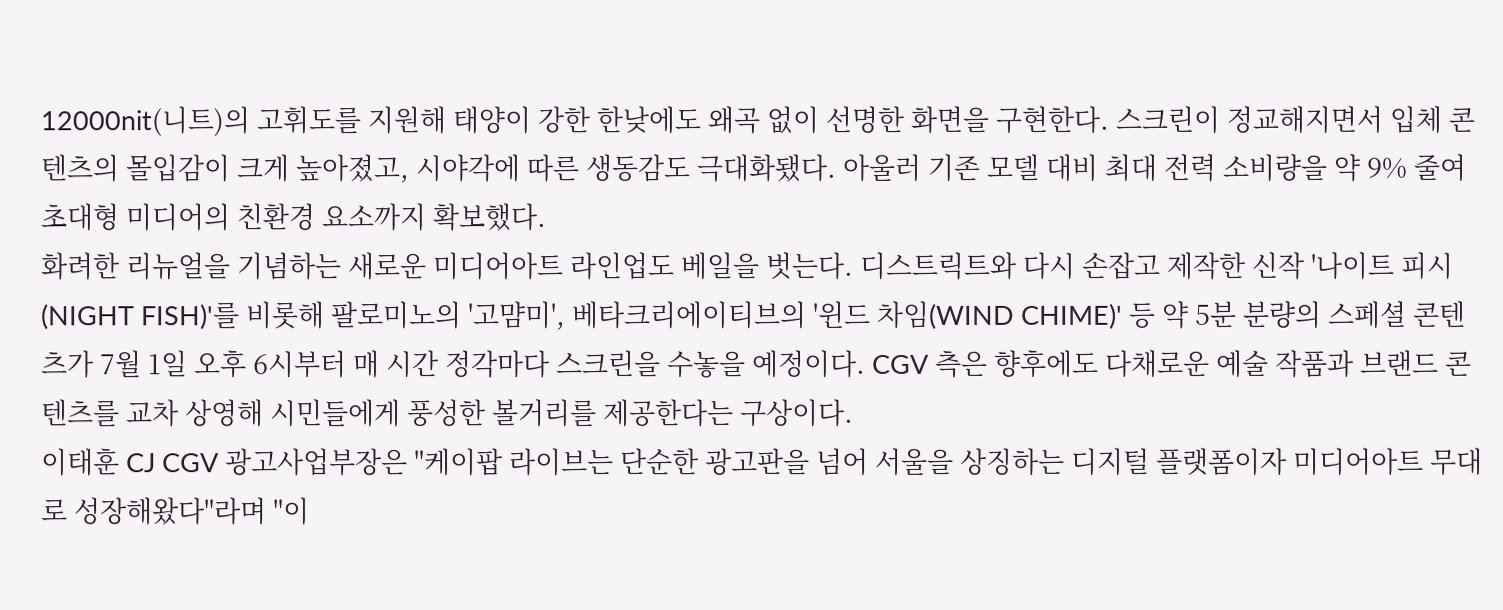12000nit(니트)의 고휘도를 지원해 태양이 강한 한낮에도 왜곡 없이 선명한 화면을 구현한다. 스크린이 정교해지면서 입체 콘텐츠의 몰입감이 크게 높아졌고, 시야각에 따른 생동감도 극대화됐다. 아울러 기존 모델 대비 최대 전력 소비량을 약 9% 줄여 초대형 미디어의 친환경 요소까지 확보했다.
화려한 리뉴얼을 기념하는 새로운 미디어아트 라인업도 베일을 벗는다. 디스트릭트와 다시 손잡고 제작한 신작 '나이트 피시(NIGHT FISH)'를 비롯해 팔로미노의 '고먐미', 베타크리에이티브의 '윈드 차임(WIND CHIME)' 등 약 5분 분량의 스페셜 콘텐츠가 7월 1일 오후 6시부터 매 시간 정각마다 스크린을 수놓을 예정이다. CGV 측은 향후에도 다채로운 예술 작품과 브랜드 콘텐츠를 교차 상영해 시민들에게 풍성한 볼거리를 제공한다는 구상이다.
이태훈 CJ CGV 광고사업부장은 "케이팝 라이브는 단순한 광고판을 넘어 서울을 상징하는 디지털 플랫폼이자 미디어아트 무대로 성장해왔다"라며 "이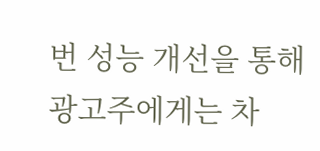번 성능 개선을 통해 광고주에게는 차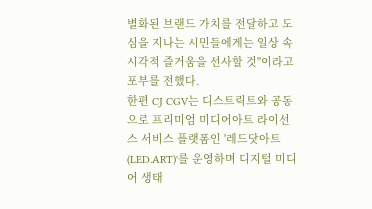별화된 브랜드 가치를 전달하고 도심을 지나는 시민들에게는 일상 속 시각적 즐거움을 선사할 것"이라고 포부를 전했다.
한편 CJ CGV는 디스트릭트와 공동으로 프리미엄 미디어아트 라이선스 서비스 플랫폼인 '레드닷아트(LED.ART)'를 운영하며 디지털 미디어 생태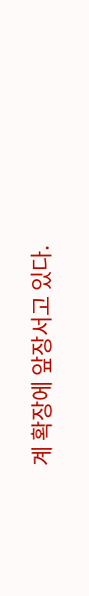계 확장에 앞장서고 있다.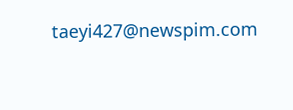taeyi427@newspim.com